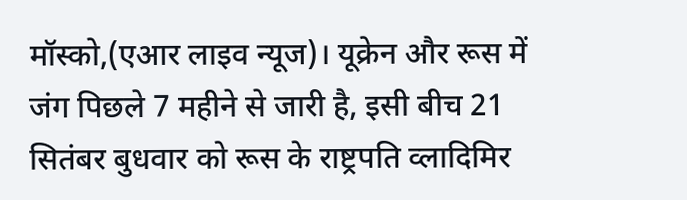मॉस्को,(एआर लाइव न्यूज)। यूक्रेन और रूस में जंग पिछले 7 महीने से जारी है, इसी बीच 21 सितंबर बुधवार को रूस के राष्ट्रपति व्लादिमिर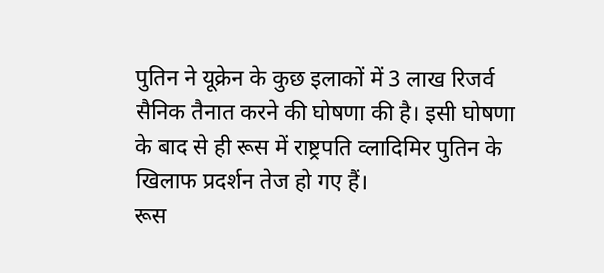पुतिन ने यूक्रेन के कुछ इलाकों में 3 लाख रिजर्व सैनिक तैनात करने की घोषणा की है। इसी घोषणा के बाद से ही रूस में राष्ट्रपति व्लादिमिर पुतिन के खिलाफ प्रदर्शन तेज हो गए हैं।
रूस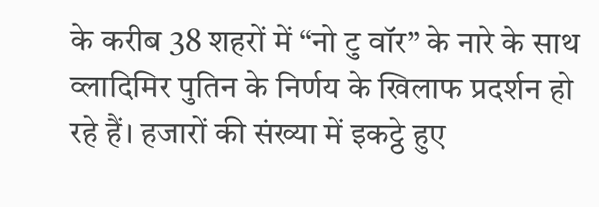के करीब 38 शहरों में “नो टु वॉर” के नारे के साथ व्लादिमिर पुतिन के निर्णय के खिलाफ प्रदर्शन हो रहे हैं। हजारों की संख्या में इकट्ठे हुए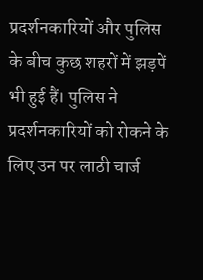प्रदर्शनकारियों और पुलिस के बीच कुछ शहरों में झड़पें भी हुई हैं। पुलिस ने प्रदर्शनकारियों को रोकने के लिए उन पर लाठी चार्ज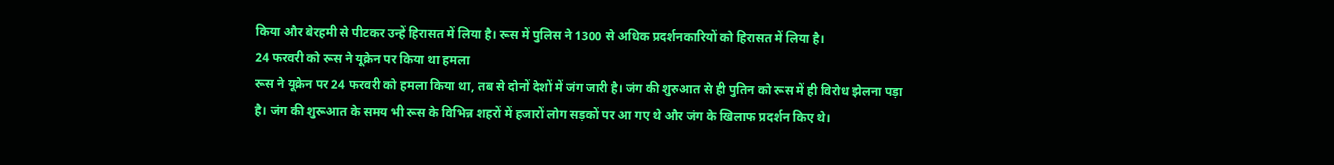किया और बेरहमी से पीटकर उन्हें हिरासत में लिया है। रूस में पुलिस ने 1300 से अधिक प्रदर्शनकारियों को हिरासत में लिया है।
24 फरवरी को रूस ने यूक्रेन पर किया था हमला
रूस ने यूक्रेन पर 24 फरवरी को हमला किया था, तब से दोनों देशों में जंग जारी है। जंग की शुरुआत से ही पुतिन को रूस में ही विरोध झेलना पड़ा है। जंग की शुरूआत के समय भी रूस के विभिन्न शहरों में हजारों लोग सड़कों पर आ गए थे और जंग के खिलाफ प्रदर्शन किए थे।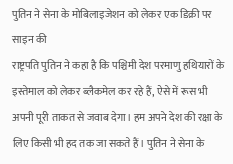पुतिन ने सेना के मोबिलाइजेशन को लेकर एक डिक्री पर साइन की
राष्ट्रपति पुतिन ने कहा है कि पश्चिमी देश परमाणु हथियारों के इस्तेमाल को लेकर ब्लैकमेल कर रहे हैं, ऐसे में रूस भी अपनी पूरी ताकत से जवाब देगा। हम अपने देश की रक्षा के लिए किसी भी हद तक जा सकते हैं। पुतिन ने सेना के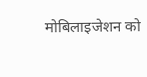मोबिलाइजेशन को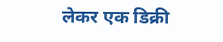लेकर एक डिक्री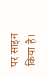पर साइन किया है।